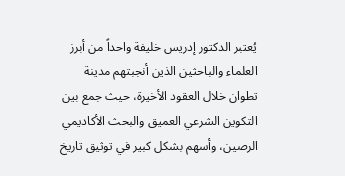يُعتبر الدكتور إدريس خليفة واحداً من أبرز العلماء والباحثين الذين أنجبتهم مدينة تطوان خلال العقود الأخيرة، حيث جمع بين التكوين الشرعي العميق والبحث الأكاديمي الرصين، وأسهم بشكل كبير في توثيق تاريخ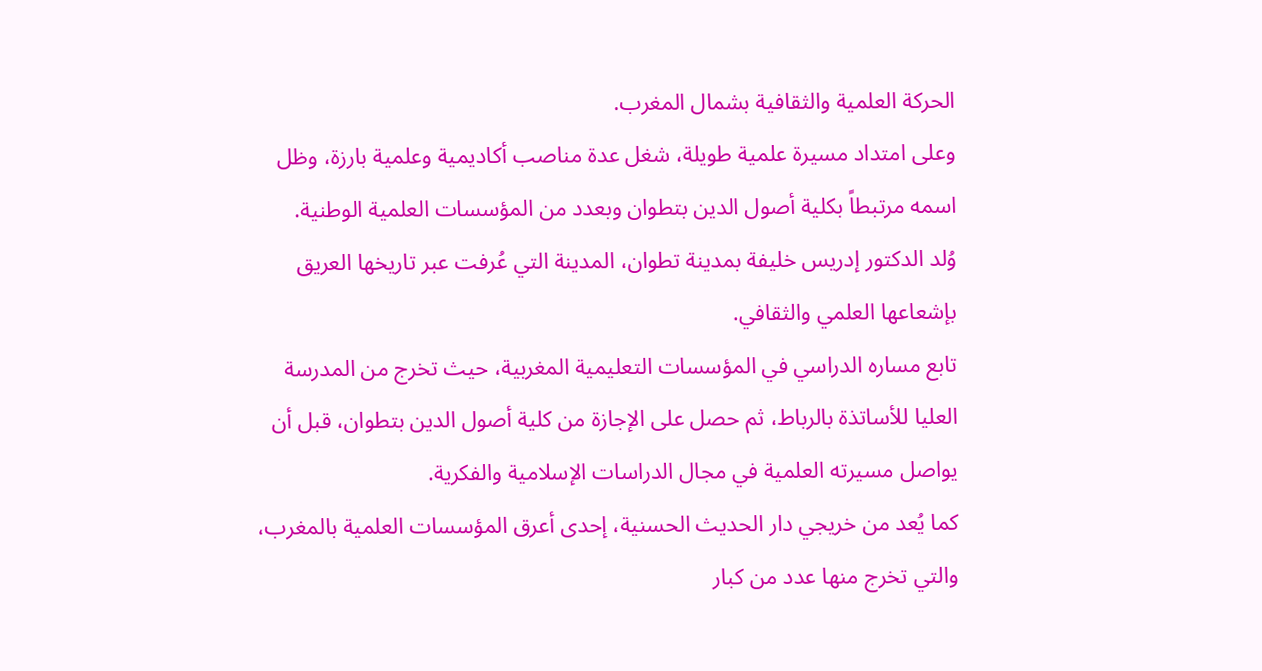الحركة العلمية والثقافية بشمال المغرب.
وعلى امتداد مسيرة علمية طويلة، شغل عدة مناصب أكاديمية وعلمية بارزة، وظل اسمه مرتبطاً بكلية أصول الدين بتطوان وبعدد من المؤسسات العلمية الوطنية.
وُلد الدكتور إدريس خليفة بمدينة تطوان، المدينة التي عُرفت عبر تاريخها العريق بإشعاعها العلمي والثقافي.
تابع مساره الدراسي في المؤسسات التعليمية المغربية، حيث تخرج من المدرسة العليا للأساتذة بالرباط، ثم حصل على الإجازة من كلية أصول الدين بتطوان، قبل أن يواصل مسيرته العلمية في مجال الدراسات الإسلامية والفكرية.
كما يُعد من خريجي دار الحديث الحسنية، إحدى أعرق المؤسسات العلمية بالمغرب، والتي تخرج منها عدد من كبار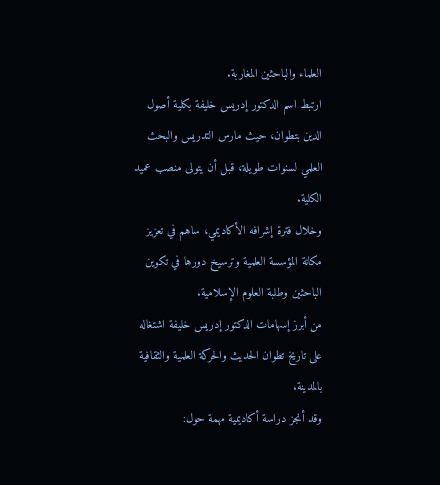العلماء والباحثين المغاربة.
ارتبط اسم الدكتور إدريس خليفة بكلية أصول الدين بتطوان، حيث مارس التدريس والبحث العلمي لسنوات طويلة، قبل أن يتولى منصب عميد الكلية.
وخلال فترة إشرافه الأكاديمي، ساهم في تعزيز مكانة المؤسسة العلمية وترسيخ دورها في تكوين الباحثين وطلبة العلوم الإسلامية.
من أبرز إسهامات الدكتور إدريس خليفة اشتغاله على تاريخ تطوان الحديث والحركة العلمية والثقافية بالمدينة.
وقد أنجز دراسة أكاديمية مهمة حول: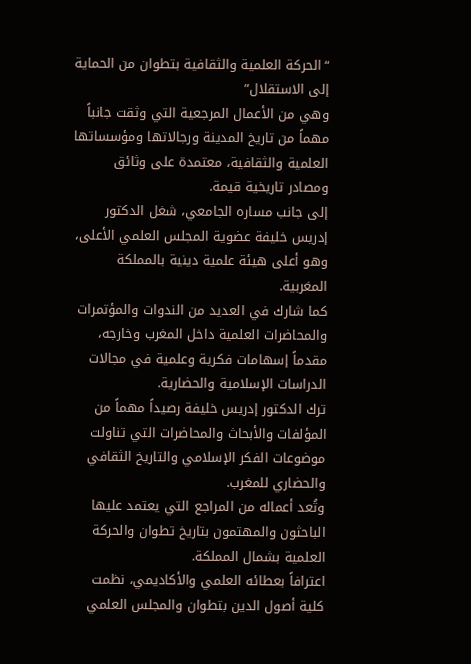“الحركة العلمية والثقافية بتطوان من الحماية إلى الاستقلال”
وهي من الأعمال المرجعية التي وثقت جانباً مهماً من تاريخ المدينة ورجالاتها ومؤسساتها العلمية والثقافية، معتمدة على وثائق ومصادر تاريخية قيمة.
إلى جانب مساره الجامعي، شغل الدكتور إدريس خليفة عضوية المجلس العلمي الأعلى، وهو أعلى هيئة علمية دينية بالمملكة المغربية.
كما شارك في العديد من الندوات والمؤتمرات والمحاضرات العلمية داخل المغرب وخارجه، مقدماً إسهامات فكرية وعلمية في مجالات الدراسات الإسلامية والحضارية.
ترك الدكتور إدريس خليفة رصيداً مهماً من المؤلفات والأبحاث والمحاضرات التي تناولت موضوعات الفكر الإسلامي والتاريخ الثقافي والحضاري للمغرب.
وتُعد أعماله من المراجع التي يعتمد عليها الباحثون والمهتمون بتاريخ تطوان والحركة العلمية بشمال المملكة.
اعترافاً بعطائه العلمي والأكاديمي، نظمت كلية أصول الدين بتطوان والمجلس العلمي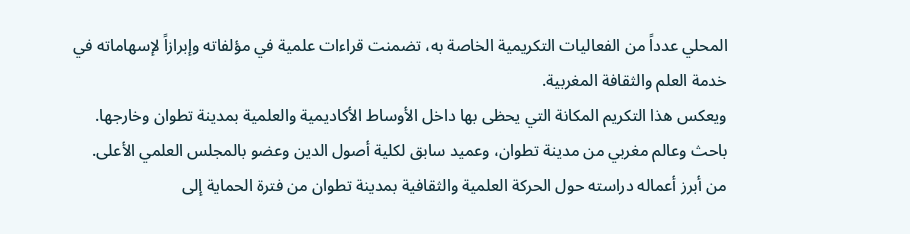المحلي عدداً من الفعاليات التكريمية الخاصة به، تضمنت قراءات علمية في مؤلفاته وإبرازاً لإسهاماته في خدمة العلم والثقافة المغربية.
ويعكس هذا التكريم المكانة التي يحظى بها داخل الأوساط الأكاديمية والعلمية بمدينة تطوان وخارجها.
باحث وعالم مغربي من مدينة تطوان، وعميد سابق لكلية أصول الدين وعضو بالمجلس العلمي الأعلى.
من أبرز أعماله دراسته حول الحركة العلمية والثقافية بمدينة تطوان من فترة الحماية إلى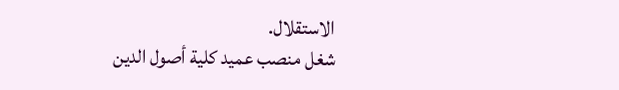الاستقلال.
شغل منصب عميد كلية أصول الدين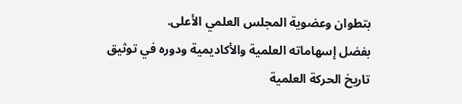بتطوان وعضوية المجلس العلمي الأعلى.
بفضل إسهاماته العلمية والأكاديمية ودوره في توثيق تاريخ الحركة العلمية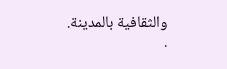والثقافية بالمدينة.
.